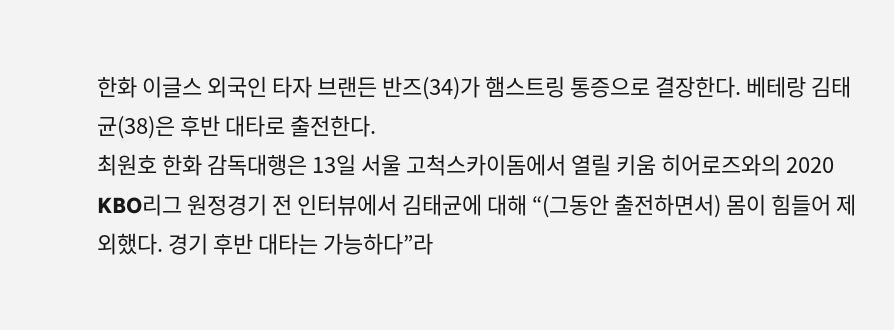한화 이글스 외국인 타자 브랜든 반즈(34)가 햄스트링 통증으로 결장한다. 베테랑 김태균(38)은 후반 대타로 출전한다.
최원호 한화 감독대행은 13일 서울 고척스카이돔에서 열릴 키움 히어로즈와의 2020 KBO리그 원정경기 전 인터뷰에서 김태균에 대해 “(그동안 출전하면서) 몸이 힘들어 제외했다. 경기 후반 대타는 가능하다”라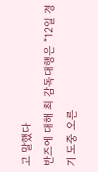고 말했다
반즈에 대해 최 감독대행은 “12일 경기 도중 오른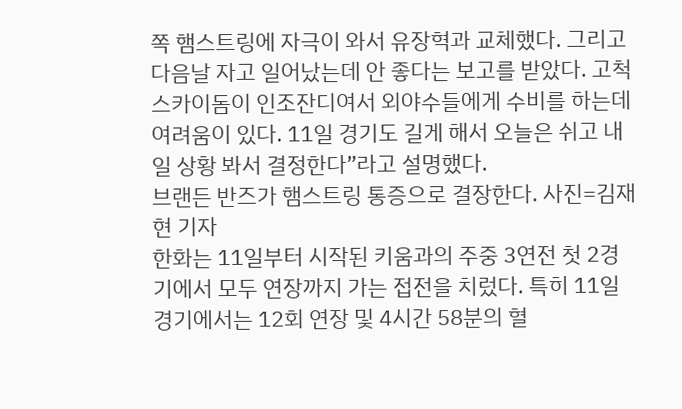쪽 햄스트링에 자극이 와서 유장혁과 교체했다. 그리고 다음날 자고 일어났는데 안 좋다는 보고를 받았다. 고척스카이돔이 인조잔디여서 외야수들에게 수비를 하는데 여려움이 있다. 11일 경기도 길게 해서 오늘은 쉬고 내일 상황 봐서 결정한다”라고 설명했다.
브랜든 반즈가 햄스트링 통증으로 결장한다. 사진=김재현 기자
한화는 11일부터 시작된 키움과의 주중 3연전 첫 2경기에서 모두 연장까지 가는 접전을 치렀다. 특히 11일 경기에서는 12회 연장 및 4시간 58분의 혈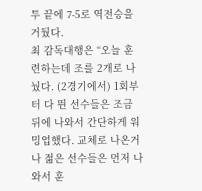투 끝에 7-5로 역전승을 거뒀다.
최 감독대행은 “오늘 훈련하는데 조를 2개로 나눴다. (2경기에서) 1회부터 다 뛴 선수들은 조금 뒤에 나와서 간단하게 워밍업했다. 교체로 나온거나 젊은 선수들은 먼저 나와서 훈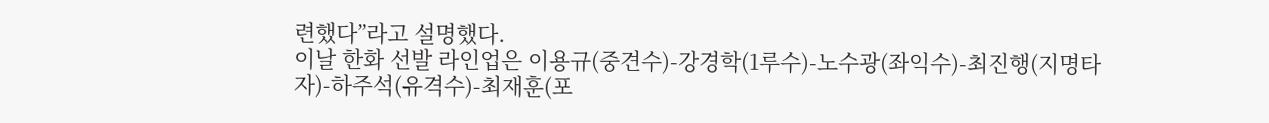련했다”라고 설명했다.
이날 한화 선발 라인업은 이용규(중견수)-강경학(1루수)-노수광(좌익수)-최진행(지명타자)-하주석(유격수)-최재훈(포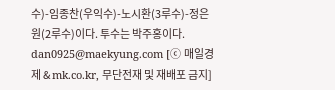수)-임종찬(우익수)-노시환(3루수)-정은원(2루수)이다. 투수는 박주홍이다. dan0925@maekyung.com [ⓒ 매일경제 & mk.co.kr, 무단전재 및 재배포 금지]